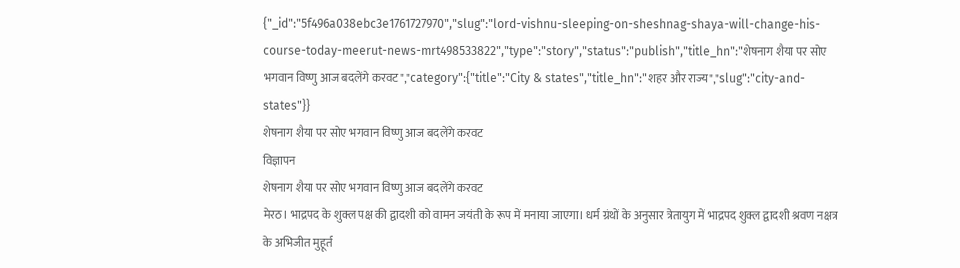{"_id":"5f496a038ebc3e1761727970","slug":"lord-vishnu-sleeping-on-sheshnag-shaya-will-change-his-course-today-meerut-news-mrt498533822","type":"story","status":"publish","title_hn":"शेषनाग शैया पर सोए भगवान विष्णु आज बदलेंगे करवट","category":{"title":"City & states","title_hn":"शहर और राज्य","slug":"city-and-states"}}
शेषनाग शैया पर सोए भगवान विष्णु आज बदलेंगे करवट
विज्ञापन
शेषनाग शैया पर सोए भगवान विष्णु आज बदलेंगे करवट
मेरठ। भाद्रपद के शुक्ल पक्ष की द्वादशी को वामन जयंती के रूप में मनाया जाएगा। धर्म ग्रंथों के अनुसार त्रेतायुग में भाद्रपद शुक्ल द्वादशी श्रवण नक्षत्र के अभिजीत मुहूर्त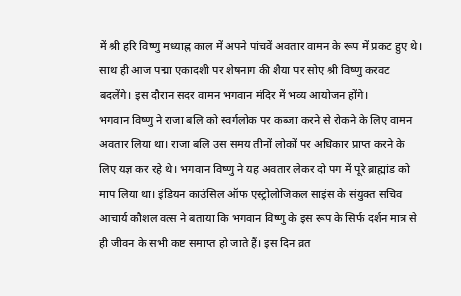में श्री हरि विष्णु मध्याह्न काल में अपने पांचवें अवतार वामन के रूप में प्रकट हुए थे। साथ ही आज पद्मा एकादशी पर शेषनाग की शैया पर सोए श्री विष्णु करवट बदलेंगे। इस दौरान सदर वामन भगवान मंदिर में भव्य आयोजन होंगे।
भगवान विष्णु ने राजा बलि को स्वर्गलोक पर कब्जा करने से रोकने के लिए वामन अवतार लिया था। राजा बलि उस समय तीनों लोकों पर अधिकार प्राप्त करने के लिए यज्ञ कर रहे थे। भगवान विष्णु ने यह अवतार लेकर दो पग में पूरे ब्राह्मांड को माप लिया था। इंडियन काउंसिल ऑफ एस्ट्रोलोजिकल साइंस के संयुक्त सचिव आचार्य कौशल वत्स ने बताया कि भगवान विष्णु के इस रूप के सिर्फ दर्शन मात्र से ही जीवन के सभी कष्ट समाप्त हो जाते हैं। इस दिन व्रत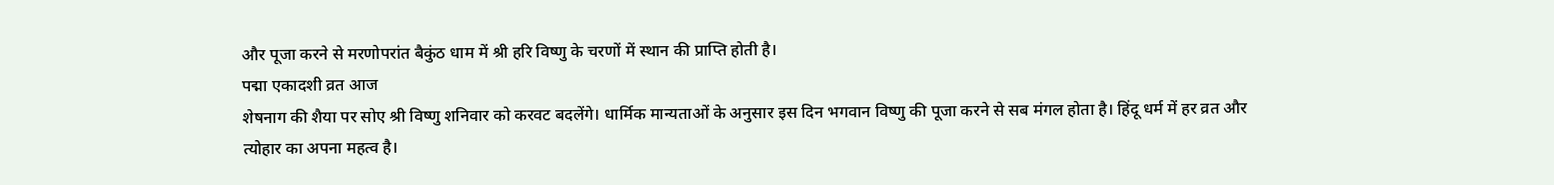और पूजा करने से मरणोपरांत बैकुंठ धाम में श्री हरि विष्णु के चरणों में स्थान की प्राप्ति होती है।
पद्मा एकादशी व्रत आज
शेषनाग की शैया पर सोए श्री विष्णु शनिवार को करवट बदलेंगे। धार्मिक मान्यताओं के अनुसार इस दिन भगवान विष्णु की पूजा करने से सब मंगल होता है। हिंदू धर्म में हर व्रत और त्योहार का अपना महत्व है।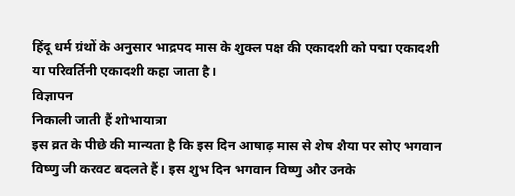हिंदू धर्म ग्रंथों के अनुसार भाद्रपद मास के शुक्ल पक्ष की एकादशी को पद्मा एकादशी या परिवर्तिनी एकादशी कहा जाता है।
विज्ञापन
निकाली जाती हैं शोभायात्रा
इस व्रत के पीछे की मान्यता है कि इस दिन आषाढ़ मास से शेष शैया पर सोए भगवान विष्णु जी करवट बदलते हैं। इस शुभ दिन भगवान विष्णु और उनके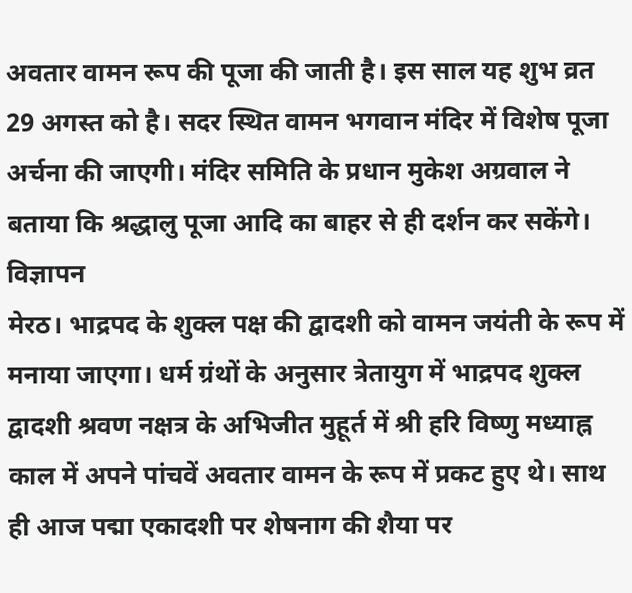अवतार वामन रूप की पूजा की जाती है। इस साल यह शुभ व्रत 29 अगस्त को है। सदर स्थित वामन भगवान मंदिर में विशेष पूजा अर्चना की जाएगी। मंदिर समिति के प्रधान मुकेश अग्रवाल ने बताया कि श्रद्धालु पूजा आदि का बाहर से ही दर्शन कर सकेंगे।
विज्ञापन
मेरठ। भाद्रपद के शुक्ल पक्ष की द्वादशी को वामन जयंती के रूप में मनाया जाएगा। धर्म ग्रंथों के अनुसार त्रेतायुग में भाद्रपद शुक्ल द्वादशी श्रवण नक्षत्र के अभिजीत मुहूर्त में श्री हरि विष्णु मध्याह्न काल में अपने पांचवें अवतार वामन के रूप में प्रकट हुए थे। साथ ही आज पद्मा एकादशी पर शेषनाग की शैया पर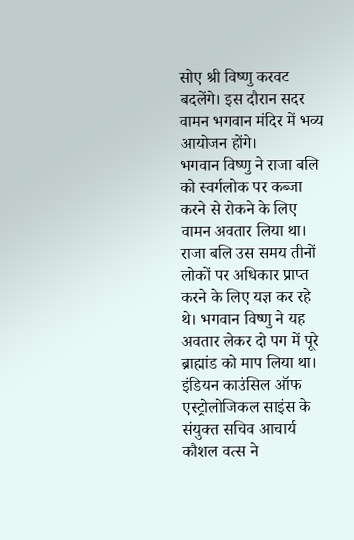सोए श्री विष्णु करवट बदलेंगे। इस दौरान सदर वामन भगवान मंदिर में भव्य आयोजन होंगे।
भगवान विष्णु ने राजा बलि को स्वर्गलोक पर कब्जा करने से रोकने के लिए वामन अवतार लिया था। राजा बलि उस समय तीनों लोकों पर अधिकार प्राप्त करने के लिए यज्ञ कर रहे थे। भगवान विष्णु ने यह अवतार लेकर दो पग में पूरे ब्राह्मांड को माप लिया था। इंडियन काउंसिल ऑफ एस्ट्रोलोजिकल साइंस के संयुक्त सचिव आचार्य कौशल वत्स ने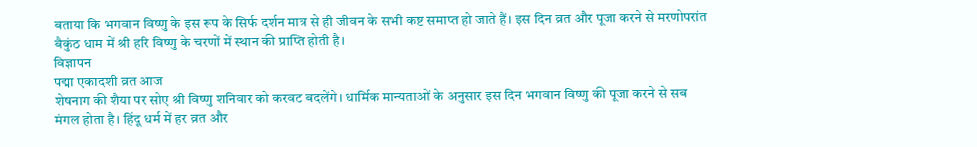बताया कि भगवान विष्णु के इस रूप के सिर्फ दर्शन मात्र से ही जीवन के सभी कष्ट समाप्त हो जाते हैं। इस दिन व्रत और पूजा करने से मरणोपरांत बैकुंठ धाम में श्री हरि विष्णु के चरणों में स्थान की प्राप्ति होती है।
विज्ञापन
पद्मा एकादशी व्रत आज
शेषनाग की शैया पर सोए श्री विष्णु शनिवार को करवट बदलेंगे। धार्मिक मान्यताओं के अनुसार इस दिन भगवान विष्णु की पूजा करने से सब मंगल होता है। हिंदू धर्म में हर व्रत और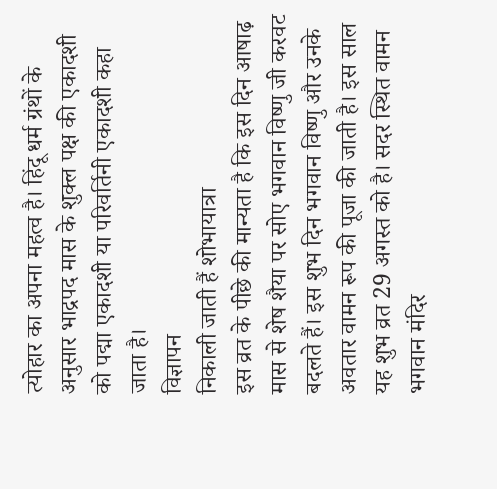त्योहार का अपना महत्व है। हिंदू धर्म ग्रंथों के अनुसार भाद्रपद मास के शुक्ल पक्ष की एकादशी को पद्मा एकादशी या परिवर्तिनी एकादशी कहा जाता है।
विज्ञापन
निकाली जाती हैं शोभायात्रा
इस व्रत के पीछे की मान्यता है कि इस दिन आषाढ़ मास से शेष शैया पर सोए भगवान विष्णु जी करवट बदलते हैं। इस शुभ दिन भगवान विष्णु और उनके अवतार वामन रूप की पूजा की जाती है। इस साल यह शुभ व्रत 29 अगस्त को है। सदर स्थित वामन भगवान मंदिर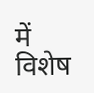में विशेष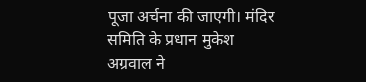पूजा अर्चना की जाएगी। मंदिर समिति के प्रधान मुकेश अग्रवाल ने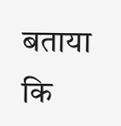बताया कि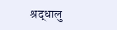श्रद्धालु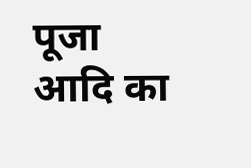पूजा आदि का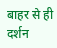बाहर से ही दर्शन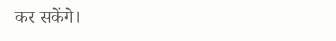कर सकेंगे।